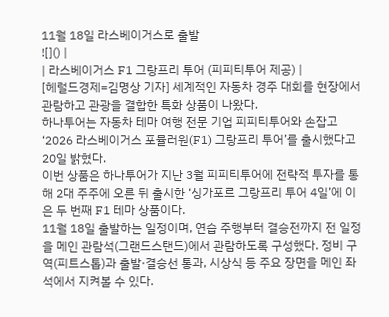11월 18일 라스베이거스로 출발
![]() |
| 라스베이거스 F1 그랑프리 투어 (피피티투어 제공) |
[헤럴드경제=김명상 기자] 세계적인 자동차 경주 대회를 현장에서 관람하고 관광을 결합한 특화 상품이 나왔다.
하나투어는 자동차 테마 여행 전문 기업 피피티투어와 손잡고 ‘2026 라스베이거스 포뮬러원(F1) 그랑프리 투어’를 출시했다고 20일 밝혔다.
이번 상품은 하나투어가 지난 3월 피피티투어에 전략적 투자를 통해 2대 주주에 오른 뒤 출시한 ‘싱가포르 그랑프리 투어 4일’에 이은 두 번째 F1 테마 상품이다.
11월 18일 출발하는 일정이며, 연습 주행부터 결승전까지 전 일정을 메인 관람석(그랜드스탠드)에서 관람하도록 구성했다. 정비 구역(피트스톱)과 출발·결승선 통과, 시상식 등 주요 장면을 메인 좌석에서 지켜볼 수 있다.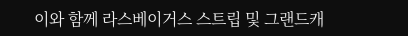이와 함께 라스베이거스 스트립 및 그랜드캐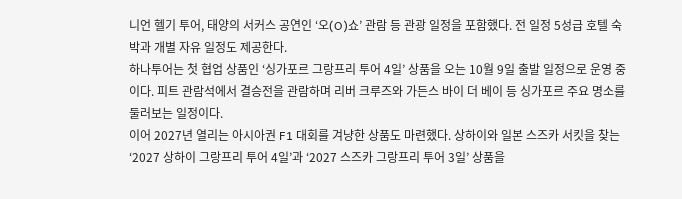니언 헬기 투어, 태양의 서커스 공연인 ‘오(O)쇼’ 관람 등 관광 일정을 포함했다. 전 일정 5성급 호텔 숙박과 개별 자유 일정도 제공한다.
하나투어는 첫 협업 상품인 ‘싱가포르 그랑프리 투어 4일’ 상품을 오는 10월 9일 출발 일정으로 운영 중이다. 피트 관람석에서 결승전을 관람하며 리버 크루즈와 가든스 바이 더 베이 등 싱가포르 주요 명소를 둘러보는 일정이다.
이어 2027년 열리는 아시아권 F1 대회를 겨냥한 상품도 마련했다. 상하이와 일본 스즈카 서킷을 찾는 ‘2027 상하이 그랑프리 투어 4일’과 ‘2027 스즈카 그랑프리 투어 3일’ 상품을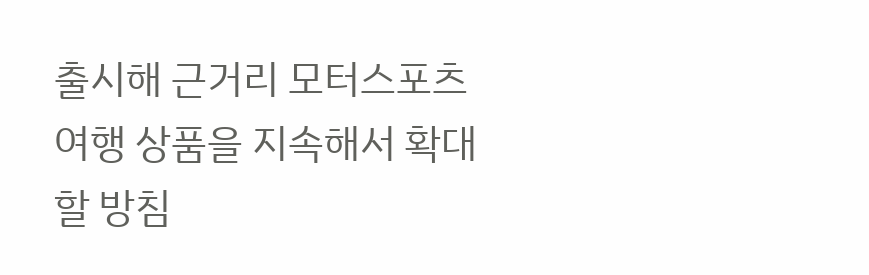출시해 근거리 모터스포츠 여행 상품을 지속해서 확대할 방침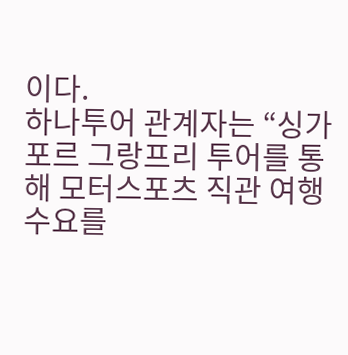이다.
하나투어 관계자는 “싱가포르 그랑프리 투어를 통해 모터스포츠 직관 여행 수요를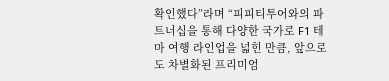확인했다”라며 “피피티투어와의 파트너십을 통해 다양한 국가로 F1 테마 여행 라인업을 넓힌 만큼, 앞으로도 차별화된 프리미엄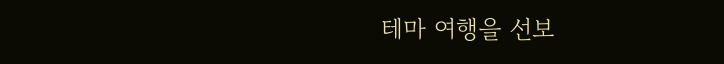테마 여행을 선보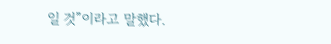일 것”이라고 말했다.